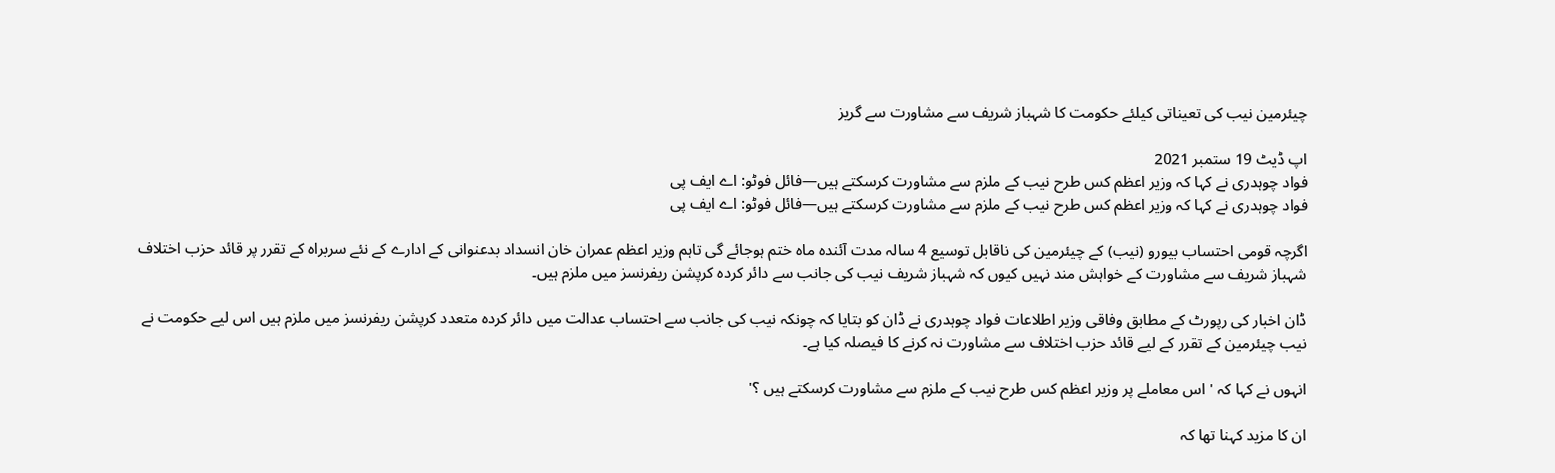چیئرمین نیب کی تعیناتی کیلئے حکومت کا شہباز شریف سے مشاورت سے گریز

اپ ڈیٹ 19 ستمبر 2021
فواد چوہدری نے کہا کہ وزیر اعظم کس طرح نیب کے ملزم سے مشاورت کرسکتے ہیں—فائل فوٹو: اے ایف پی
فواد چوہدری نے کہا کہ وزیر اعظم کس طرح نیب کے ملزم سے مشاورت کرسکتے ہیں—فائل فوٹو: اے ایف پی

اگرچہ قومی احتساب بیورو (نیب) کے چیئرمین کی ناقابل توسیع 4 سالہ مدت آئندہ ماہ ختم ہوجائے گی تاہم وزیر اعظم عمران خان انسداد بدعنوانی کے ادارے کے نئے سربراہ کے تقرر پر قائد حزب اختلاف شہباز شریف سے مشاورت کے خواہش مند نہیں کیوں کہ شہباز شریف نیب کی جانب سے دائر کردہ کرپشن ریفرنسز میں ملزم ہیں۔

ڈان اخبار کی رپورٹ کے مطابق وفاقی وزیر اطلاعات فواد چوہدری نے ڈان کو بتایا کہ چونکہ نیب کی جانب سے احتساب عدالت میں دائر کردہ متعدد کرپشن ریفرنسز میں ملزم ہیں اس لیے حکومت نے نیب چیئرمین کے تقرر کے لیے قائد حزب اختلاف سے مشاورت نہ کرنے کا فیصلہ کیا ہے۔

انہوں نے کہا کہ ' اس معاملے پر وزیر اعظم کس طرح نیب کے ملزم سے مشاورت کرسکتے ہیں ؟'

ان کا مزید کہنا تھا کہ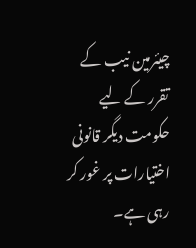چیئرمین نیب کے تقرر کے لیے حکومت دیگر قانونی اختیارات پر غور کر رہی ہے۔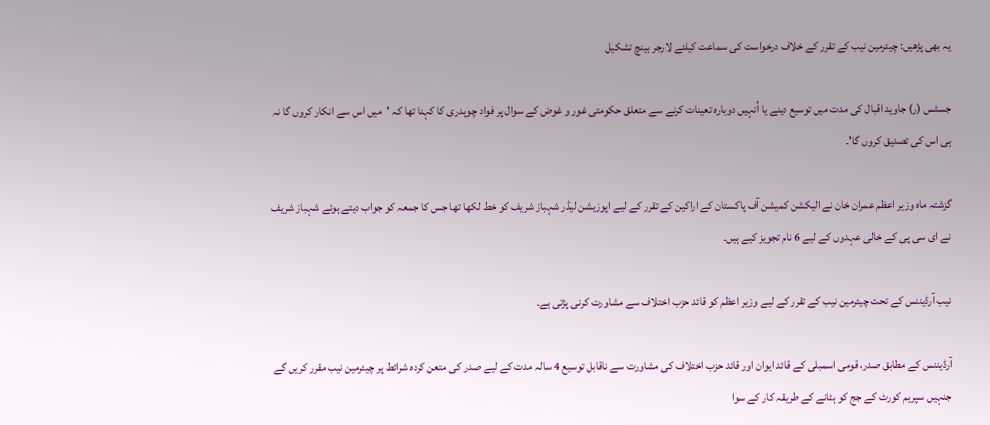یہ بھی پڑھیں: چیئرمین نیب کے تقرر کے خلاف درخواست کی سماعت کیلئے لارجر بینچ تشکیل

جسٹس (ر) جاوید اقبال کی مدت میں توسیع دینے یا اُنہیں دوبارہ تعینات کرنے سے متعلق حکومتی غور و غوض کے سوال پر فواد چوہدری کا کہنا تھا کہ 'میں اس سے انکار کروں گا نہ ہی اس کی تصدیق کروں گا'۔

گزشتہ ماہ وزیر اعظم عمران خان نے الیکشن کمیشن آف پاکستان کے اراکین کے تقرر کے لیے اپوزیشن لیڈر شہباز شریف کو خط لکھا تھا جس کا جمعہ کو جواب دیتے ہوئے شہباز شریف نے ای سی پی کے خالی عہدوں کے لیے 6 نام تجویز کیے ہیں۔

نیب آرڈیننس کے تحت چیئرمین نیب کے تقرر کے لیے وزیر اعظم کو قائد حزب اختلاف سے مشاورت کرنی پڑتی ہے۔

آرڈیننس کے مطابق صدر، قومی اسمبلی کے قائد ایوان اور قائد حزب اختلاف کی مشاورت سے ناقابل توسیع 4 سالہ مدت کے لیے صدر کی متعن کردہ شرائط پر چیئرمین نیب مقرر کریں گے جنہیں سپریم کورٹ کے جج کو ہٹانے کے طریقہ کار کے سوا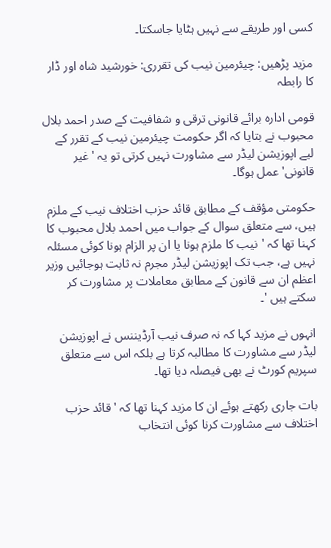کسی اور طریقے سے نہیں ہٹایا جاسکتا۔

مزید پڑھیں: چیئرمین نیب کی تقرری: خورشید شاہ اور ڈار کا رابطہ

قومی ادارہ برائے قانونی ترقی و شفافیت کے صدر احمد بلال محبوب نے بتایا کہ اگر حکومت چیئرمین نیب کے تقرر کے لیے اپوزیشن لیڈر سے مشاورت نہیں کرتی تو یہ 'غیر قانونی' عمل ہوگا۔

حکومتی مؤقف کے مطابق قائد حزب اختلاف نیب کے ملزم ہیں، سے متعلق سوال کے جواب میں احمد بلال محبوب کا کہنا تھا کہ 'نیب کا ملزم ہونا یا ان پر الزام ہونا کوئی مسئلہ نہیں ہے، جب تک اپوزیشن لیڈر مجرم نہ ثابت ہوجائیں وزیر اعظم ان سے قانون کے مطابق معاملات پر مشاورت کر سکتے ہیں '۔

انہوں نے مزید کہا کہ نہ صرف نیب آرڈیننس نے اپوزیشن لیڈر سے مشاورت کا مطالبہ کرتا ہے بلکہ اس سے متعلق سپریم کورٹ نے بھی فیصلہ دیا تھا۔

بات جاری رکھتے ہوئے ان کا مزید کہنا تھا کہ 'قائد حزب اختلاف سے مشاورت کرنا کوئی انتخاب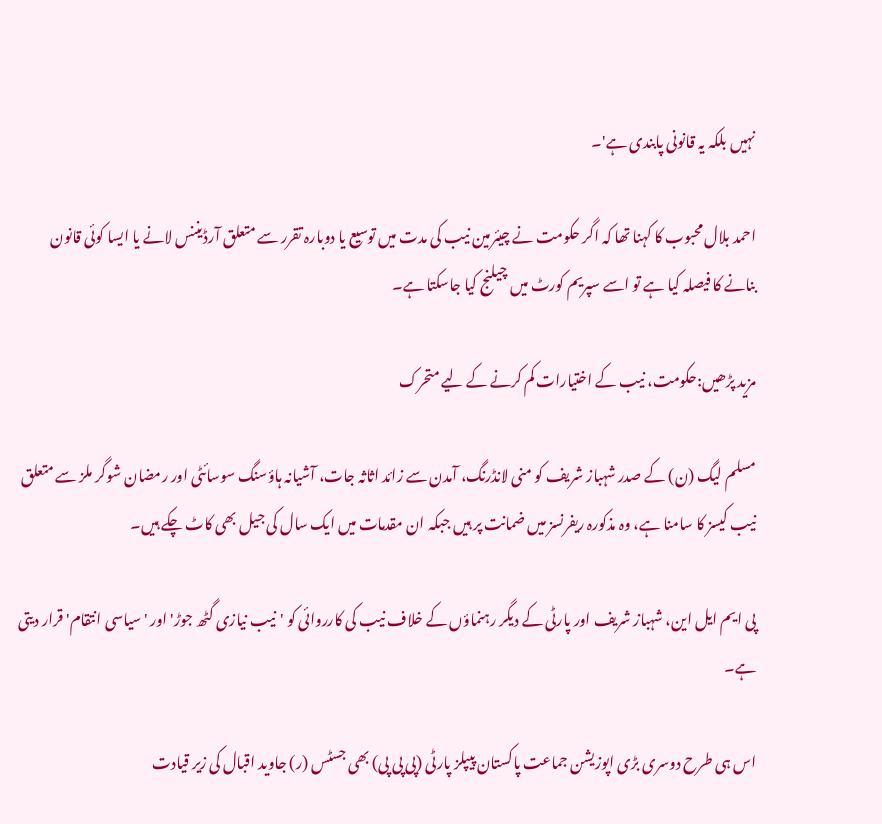نہیں بلکہ یہ قانونی پابندی ہے'۔

احمد بلال محبوب کا کہنا تھا کہ اگر حکومت نے چیئرمین نیب کی مدت میں توسیع یا دوبارہ تقرر سے متعلق آرڈیننس لانے یا ایسا کوئی قانون بنانے کا فیصلہ کیا ہے تو اسے سپریم کورٹ میں چیلنج کیا جاسکتا ہے۔

مزید پڑھیں:حکومت، نیب کے اختیارات کم کرنے کے لیے متحرک

مسلم لیگ (ن) کے صدر شہباز شریف کو منی لانڈرنگ، آمدن سے زائد اثاثہ جات، آشیانہ ہاؤسنگ سوسائٹی اور رمضان شوگر ملز سے متعلق نیب کیسز کا سامنا ہے، وہ مذکورہ ریفرنسز میں ضمانت پر ہیں جبکہ ان مقدمات میں ایک سال کی جیل بھی کاٹ چکے ہیں۔

پی ایم ایل این، شہباز شریف اور پارٹی کے دیگر رہنماؤں کے خلاف نیب کی کارروائی کو 'نیب نیازی گٹھ جوڑ' اور 'سیاسی انتقام' قرار دیتی ہے۔

اس ہی طرح دوسری بڑی اپوزیشن جماعت پاکستان پیپلز پارٹی (پی پی پی) بھی جسٹس (ر) جاوید اقبال کی زیر قیادت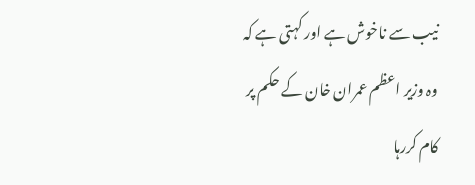نیب سے ناخوش ہے اور کہتی ہے کہ وہ وزیر اعظم عمران خان کے حکم پر کام کررہا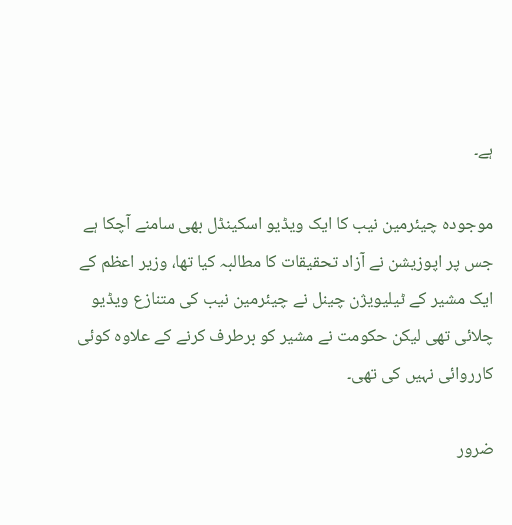ہے۔

موجودہ چیئرمین نیب کا ایک ویڈیو اسکینڈل بھی سامنے آچکا ہے جس پر اپوزیشن نے آزاد تحقیقات کا مطالبہ کیا تھا، وزیر اعظم کے ایک مشیر کے ٹیلیویژن چینل نے چیئرمین نیب کی متنازع ویڈیو چلائی تھی لیکن حکومت نے مشیر کو برطرف کرنے کے علاوہ کوئی کارروائی نہیں کی تھی۔

ضرور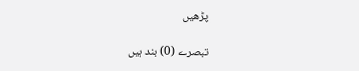پڑھیں

تبصرے (0) بند ہیں